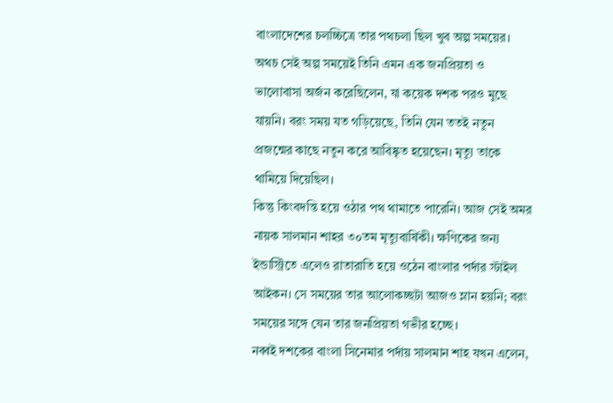বাংলাদেশের চলচ্চিত্রে তার পথচলা ছিল খুব অল্প সময়ের। অথচ সেই অল্প সময়েই তিনি এমন এক জনপ্রিয়তা ও ভালোবাসা অর্জন করেছিলেন, যা কয়েক দশক পরও মুছে যায়নি। বরং সময় যত গড়িয়েছে, তিনি যেন ততই নতুন প্রজন্মের কাছে নতুন করে আবিষ্কৃত হয়েছেন। মৃত্যু তাকে থামিয়ে দিয়েছিল।
কিন্তু কিংবদন্তি হয়ে ওঠার পথ থামাতে পারেনি। আজ সেই অমর নায়ক সালমান শাহর ৩০তম মৃত্যুবার্ষিকী। ক্ষণিকের জন্য ইন্ডাস্ট্রিতে এলেও রাতারাতি হয়ে ওঠেন বাংলার পর্দার স্টাইল আইকন। সে সময়ের তার আলোকচ্ছটা আজও ম্লান হয়নি; বরং সময়ের সঙ্গে যেন তার জনপ্রিয়তা গভীর হচ্ছে।
নব্বই দশকের বাংলা সিনেমার পর্দায় সালমান শাহ যখন এলেন,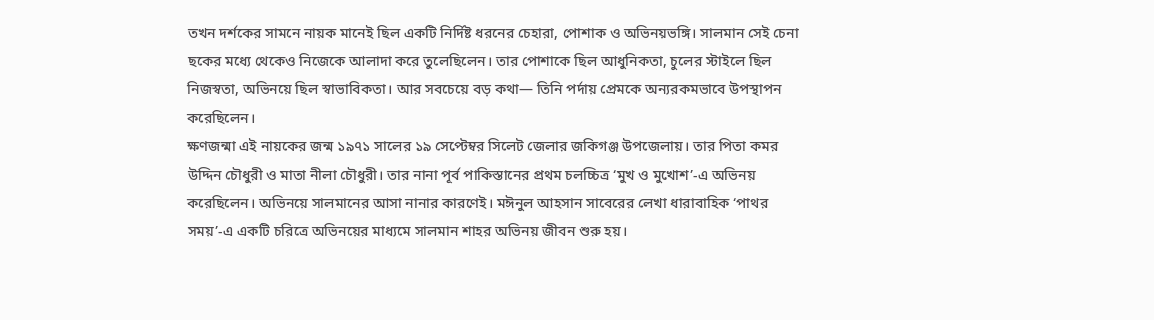তখন দর্শকের সামনে নায়ক মানেই ছিল একটি নির্দিষ্ট ধরনের চেহারা, পোশাক ও অভিনয়ভঙ্গি। সালমান সেই চেনা ছকের মধ্যে থেকেও নিজেকে আলাদা করে তুলেছিলেন। তার পোশাকে ছিল আধুনিকতা, চুলের স্টাইলে ছিল নিজস্বতা, অভিনয়ে ছিল স্বাভাবিকতা। আর সবচেয়ে বড় কথা— তিনি পর্দায় প্রেমকে অন্যরকমভাবে উপস্থাপন করেছিলেন।
ক্ষণজন্মা এই নায়কের জন্ম ১৯৭১ সালের ১৯ সেপ্টেম্বর সিলেট জেলার জকিগঞ্জ উপজেলায়। তার পিতা কমর উদ্দিন চৌধুরী ও মাতা নীলা চৌধুরী। তার নানা পূর্ব পাকিস্তানের প্রথম চলচ্চিত্র ‘মুখ ও মুখোশ’-এ অভিনয় করেছিলেন। অভিনয়ে সালমানের আসা নানার কারণেই। মঈনুল আহসান সাবেরের লেখা ধারাবাহিক ‘পাথর সময়’-এ একটি চরিত্রে অভিনয়ের মাধ্যমে সালমান শাহর অভিনয় জীবন শুরু হয়।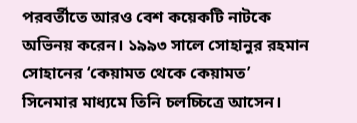পরবর্তীতে আরও বেশ কয়েকটি নাটকে অভিনয় করেন। ১৯৯৩ সালে সোহানুর রহমান সোহানের ‘কেয়ামত থেকে কেয়ামত’ সিনেমার মাধ্যমে তিনি চলচ্চিত্রে আসেন।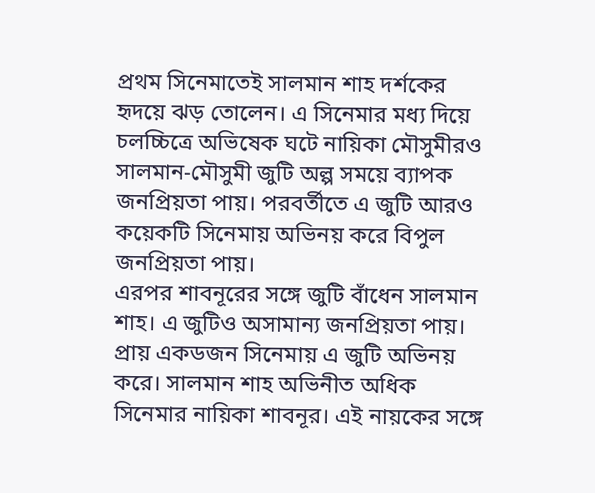প্রথম সিনেমাতেই সালমান শাহ দর্শকের হৃদয়ে ঝড় তোলেন। এ সিনেমার মধ্য দিয়ে চলচ্চিত্রে অভিষেক ঘটে নায়িকা মৌসুমীরও সালমান-মৌসুমী জুটি অল্প সময়ে ব্যাপক জনপ্রিয়তা পায়। পরবর্তীতে এ জুটি আরও কয়েকটি সিনেমায় অভিনয় করে বিপুল জনপ্রিয়তা পায়।
এরপর শাবনূরের সঙ্গে জুটি বাঁধেন সালমান শাহ। এ জুটিও অসামান্য জনপ্রিয়তা পায়। প্রায় একডজন সিনেমায় এ জুটি অভিনয় করে। সালমান শাহ অভিনীত অধিক সিনেমার নায়িকা শাবনূর। এই নায়কের সঙ্গে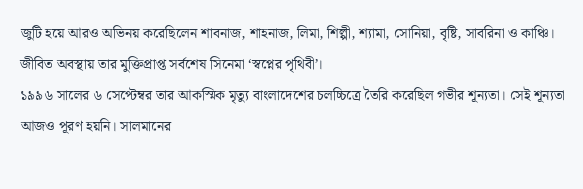জুটি হয়ে আরও অভিনয় করেছিলেন শাবনাজ, শাহনাজ, লিমা, শিল্পী, শ্যামা, সোনিয়া, বৃষ্টি, সাবরিনা ও কাঞ্চি। জীবিত অবস্থায় তার মুক্তিপ্রাপ্ত সর্বশেষ সিনেমা ‘স্বপ্নের পৃথিবী’।
১৯৯৬ সালের ৬ সেপ্টেম্বর তার আকস্মিক মৃত্যু বাংলাদেশের চলচ্চিত্রে তৈরি করেছিল গভীর শূন্যতা। সেই শূন্যতা আজও পূরণ হয়নি। সালমানের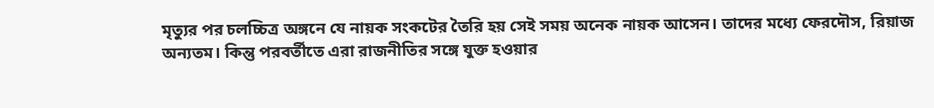মৃত্যুর পর চলচ্চিত্র অঙ্গনে যে নায়ক সংকটের তৈরি হয় সেই সময় অনেক নায়ক আসেন। তাদের মধ্যে ফেরদৌস, রিয়াজ অন্যতম। কিন্তু পরবর্তীতে এরা রাজনীতির সঙ্গে যুক্ত হওয়ার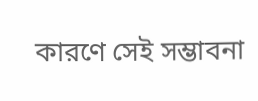কারণে সেই সম্ভাবনা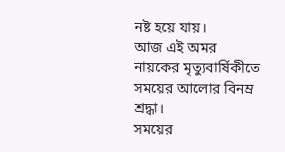নষ্ট হয়ে যায়।
আজ এই অমর নায়কের মৃত্যুবার্ষিকীতে সময়ের আলোর বিনম্র শ্রদ্ধা।
সময়ের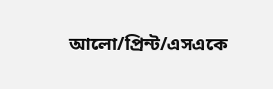আলো/প্রিন্ট/এসএকে